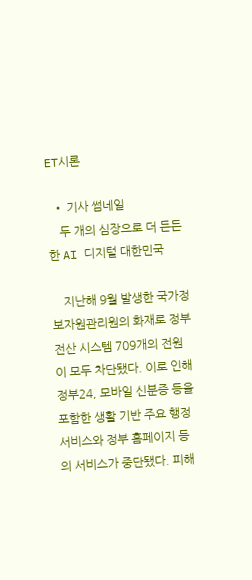ET시론

  • 기사 썸네일
    두 개의 심장으로 더 든든한 AI 디지털 대한민국

    지난해 9월 발생한 국가정보자원관리원의 화재로 정부 전산 시스템 709개의 전원이 모두 차단됐다. 이로 인해 정부24, 모바일 신분증 등을 포함한 생활 기반 주요 행정 서비스와 정부 홈페이지 등의 서비스가 중단됐다. 피해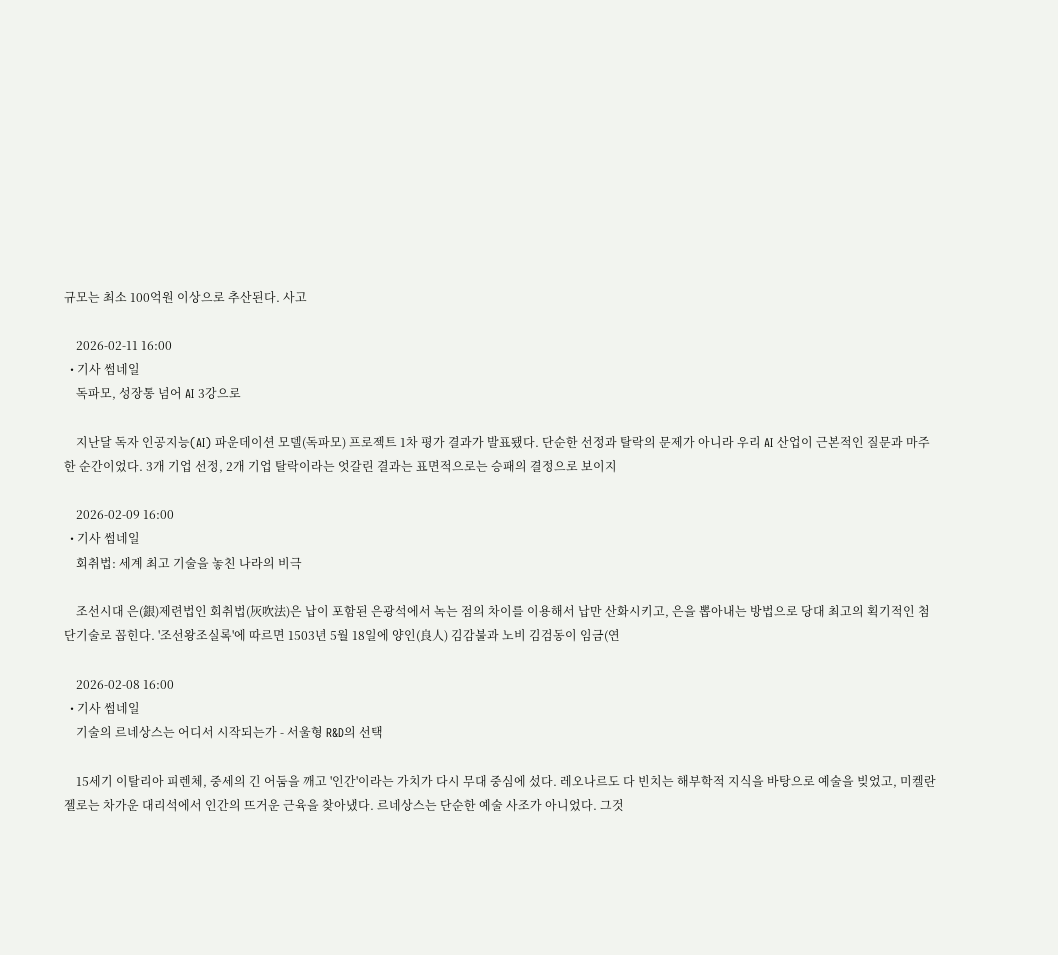규모는 최소 100억원 이상으로 추산된다. 사고

    2026-02-11 16:00
  • 기사 썸네일
    독파모, 성장통 넘어 AI 3강으로

    지난달 독자 인공지능(AI) 파운데이션 모델(독파모) 프로젝트 1차 평가 결과가 발표됐다. 단순한 선정과 탈락의 문제가 아니라 우리 AI 산업이 근본적인 질문과 마주한 순간이었다. 3개 기업 선정, 2개 기업 탈락이라는 엇갈린 결과는 표면적으로는 승패의 결정으로 보이지

    2026-02-09 16:00
  • 기사 썸네일
    회취법: 세계 최고 기술을 놓친 나라의 비극

    조선시대 은(銀)제련법인 회취법(灰吹法)은 납이 포함된 은광석에서 녹는 점의 차이를 이용해서 납만 산화시키고, 은을 뽑아내는 방법으로 당대 최고의 획기적인 첨단기술로 꼽힌다. '조선왕조실록'에 따르면 1503년 5월 18일에 양인(良人) 김감불과 노비 김검동이 임금(연

    2026-02-08 16:00
  • 기사 썸네일
    기술의 르네상스는 어디서 시작되는가 - 서울형 R&D의 선택

    15세기 이탈리아 피렌체, 중세의 긴 어둠을 깨고 '인간'이라는 가치가 다시 무대 중심에 섰다. 레오나르도 다 빈치는 해부학적 지식을 바탕으로 예술을 빚었고, 미켈란젤로는 차가운 대리석에서 인간의 뜨거운 근육을 찾아냈다. 르네상스는 단순한 예술 사조가 아니었다. 그것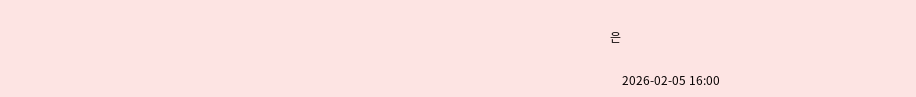은

    2026-02-05 16:00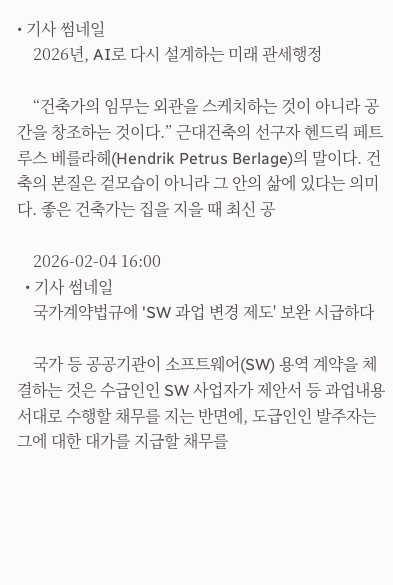• 기사 썸네일
    2026년, AI로 다시 설계하는 미래 관세행정

    “건축가의 임무는 외관을 스케치하는 것이 아니라 공간을 창조하는 것이다.” 근대건축의 선구자 헨드릭 페트루스 베를라헤(Hendrik Petrus Berlage)의 말이다. 건축의 본질은 겉모습이 아니라 그 안의 삶에 있다는 의미다. 좋은 건축가는 집을 지을 때 최신 공

    2026-02-04 16:00
  • 기사 썸네일
    국가계약법규에 'SW 과업 변경 제도' 보완 시급하다

    국가 등 공공기관이 소프트웨어(SW) 용역 계약을 체결하는 것은 수급인인 SW 사업자가 제안서 등 과업내용서대로 수행할 채무를 지는 반면에, 도급인인 발주자는 그에 대한 대가를 지급할 채무를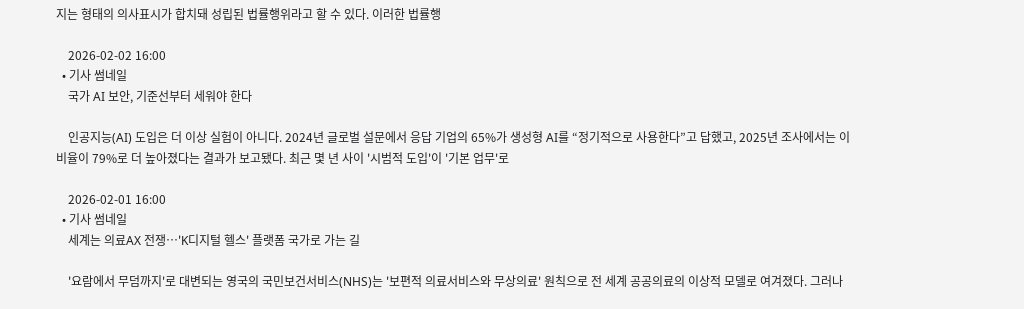지는 형태의 의사표시가 합치돼 성립된 법률행위라고 할 수 있다. 이러한 법률행

    2026-02-02 16:00
  • 기사 썸네일
    국가 AI 보안, 기준선부터 세워야 한다

    인공지능(AI) 도입은 더 이상 실험이 아니다. 2024년 글로벌 설문에서 응답 기업의 65%가 생성형 AI를 “정기적으로 사용한다”고 답했고, 2025년 조사에서는 이 비율이 79%로 더 높아졌다는 결과가 보고됐다. 최근 몇 년 사이 '시범적 도입'이 '기본 업무'로

    2026-02-01 16:00
  • 기사 썸네일
    세계는 의료AX 전쟁…'K디지털 헬스' 플랫폼 국가로 가는 길

    '요람에서 무덤까지'로 대변되는 영국의 국민보건서비스(NHS)는 '보편적 의료서비스와 무상의료' 원칙으로 전 세계 공공의료의 이상적 모델로 여겨졌다. 그러나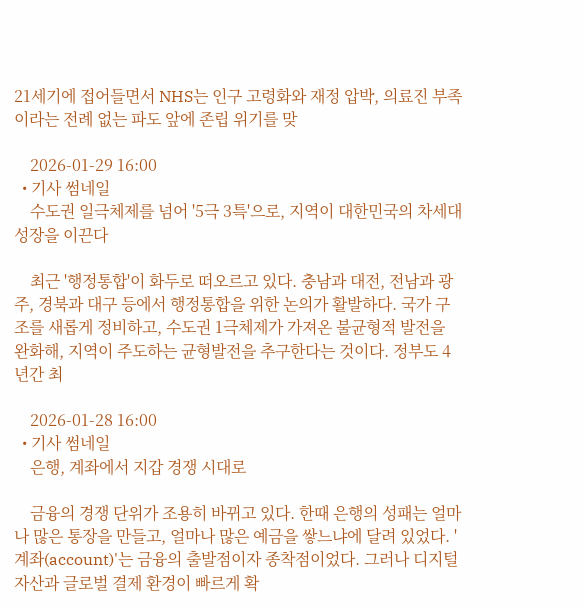21세기에 접어들면서 NHS는 인구 고령화와 재정 압박, 의료진 부족이라는 전례 없는 파도 앞에 존립 위기를 맞

    2026-01-29 16:00
  • 기사 썸네일
    수도권 일극체제를 넘어 '5극 3특'으로, 지역이 대한민국의 차세대 성장을 이끈다

    최근 '행정통합'이 화두로 떠오르고 있다. 충남과 대전, 전남과 광주, 경북과 대구 등에서 행정통합을 위한 논의가 활발하다. 국가 구조를 새롭게 정비하고, 수도권 1극체제가 가져온 불균형적 발전을 완화해, 지역이 주도하는 균형발전을 추구한다는 것이다. 정부도 4년간 최

    2026-01-28 16:00
  • 기사 썸네일
    은행, 계좌에서 지갑 경쟁 시대로

    금융의 경쟁 단위가 조용히 바뀌고 있다. 한때 은행의 성패는 얼마나 많은 통장을 만들고, 얼마나 많은 예금을 쌓느냐에 달려 있었다. '계좌(account)'는 금융의 출발점이자 종착점이었다. 그러나 디지털 자산과 글로벌 결제 환경이 빠르게 확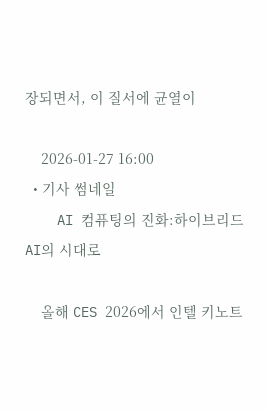장되면서, 이 질서에 균열이

    2026-01-27 16:00
  • 기사 썸네일
    AI 컴퓨팅의 진화:하이브리드 AI의 시대로

    올해 CES 2026에서 인텔 키노트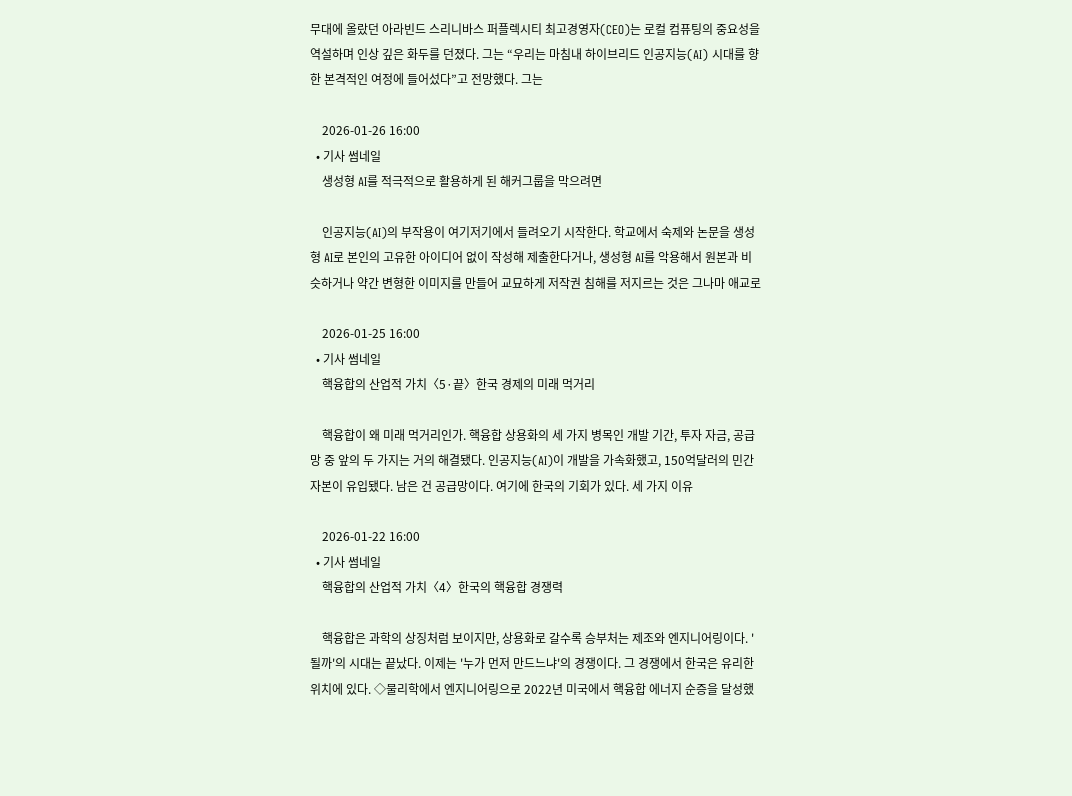무대에 올랐던 아라빈드 스리니바스 퍼플렉시티 최고경영자(CEO)는 로컬 컴퓨팅의 중요성을 역설하며 인상 깊은 화두를 던졌다. 그는 “우리는 마침내 하이브리드 인공지능(AI) 시대를 향한 본격적인 여정에 들어섰다”고 전망했다. 그는

    2026-01-26 16:00
  • 기사 썸네일
    생성형 AI를 적극적으로 활용하게 된 해커그룹을 막으려면

    인공지능(AI)의 부작용이 여기저기에서 들려오기 시작한다. 학교에서 숙제와 논문을 생성형 AI로 본인의 고유한 아이디어 없이 작성해 제출한다거나, 생성형 AI를 악용해서 원본과 비슷하거나 약간 변형한 이미지를 만들어 교묘하게 저작권 침해를 저지르는 것은 그나마 애교로

    2026-01-25 16:00
  • 기사 썸네일
    핵융합의 산업적 가치〈5·끝〉한국 경제의 미래 먹거리

    핵융합이 왜 미래 먹거리인가. 핵융합 상용화의 세 가지 병목인 개발 기간, 투자 자금, 공급망 중 앞의 두 가지는 거의 해결됐다. 인공지능(AI)이 개발을 가속화했고, 150억달러의 민간 자본이 유입됐다. 남은 건 공급망이다. 여기에 한국의 기회가 있다. 세 가지 이유

    2026-01-22 16:00
  • 기사 썸네일
    핵융합의 산업적 가치〈4〉한국의 핵융합 경쟁력

    핵융합은 과학의 상징처럼 보이지만, 상용화로 갈수록 승부처는 제조와 엔지니어링이다. '될까'의 시대는 끝났다. 이제는 '누가 먼저 만드느냐'의 경쟁이다. 그 경쟁에서 한국은 유리한 위치에 있다. ◇물리학에서 엔지니어링으로 2022년 미국에서 핵융합 에너지 순증을 달성했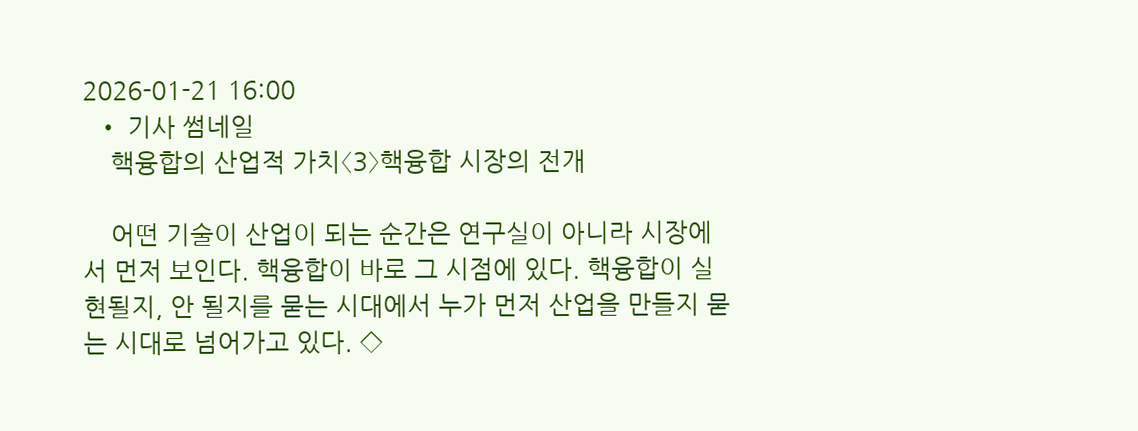2026-01-21 16:00
  • 기사 썸네일
    핵융합의 산업적 가치〈3〉핵융합 시장의 전개

    어떤 기술이 산업이 되는 순간은 연구실이 아니라 시장에서 먼저 보인다. 핵융합이 바로 그 시점에 있다. 핵융합이 실현될지, 안 될지를 묻는 시대에서 누가 먼저 산업을 만들지 묻는 시대로 넘어가고 있다. ◇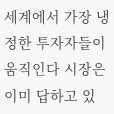세계에서 가장 냉정한 투자자들이 움직인다 시장은 이미 답하고 있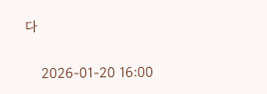다

    2026-01-20 16:00